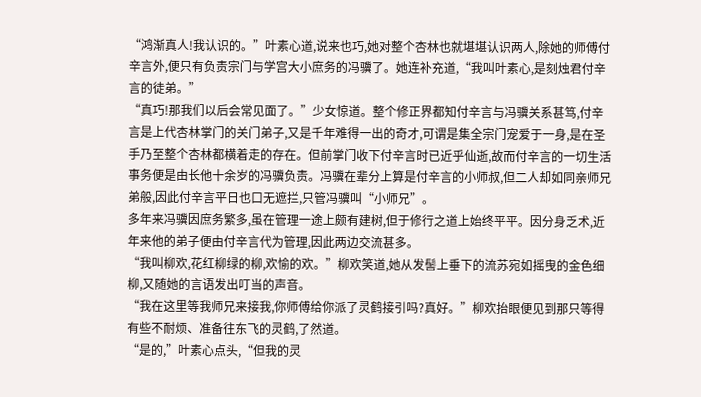“鸿渐真人!我认识的。”叶素心道,说来也巧,她对整个杏林也就堪堪认识两人,除她的师傅付辛言外,便只有负责宗门与学宫大小庶务的冯骥了。她连补充道,“我叫叶素心,是刻烛君付辛言的徒弟。”
“真巧!那我们以后会常见面了。”少女惊道。整个修正界都知付辛言与冯骥关系甚笃,付辛言是上代杏林掌门的关门弟子,又是千年难得一出的奇才,可谓是集全宗门宠爱于一身,是在圣手乃至整个杏林都横着走的存在。但前掌门收下付辛言时已近乎仙逝,故而付辛言的一切生活事务便是由长他十余岁的冯骥负责。冯骥在辈分上算是付辛言的小师叔,但二人却如同亲师兄弟般,因此付辛言平日也口无遮拦,只管冯骥叫“小师兄”。
多年来冯骥因庶务繁多,虽在管理一途上颇有建树,但于修行之道上始终平平。因分身乏术,近年来他的弟子便由付辛言代为管理,因此两边交流甚多。
“我叫柳欢,花红柳绿的柳,欢愉的欢。”柳欢笑道,她从发髻上垂下的流苏宛如摇曳的金色细柳,又随她的言语发出叮当的声音。
“我在这里等我师兄来接我,你师傅给你派了灵鹤接引吗?真好。”柳欢抬眼便见到那只等得有些不耐烦、准备往东飞的灵鹤,了然道。
“是的,”叶素心点头,“但我的灵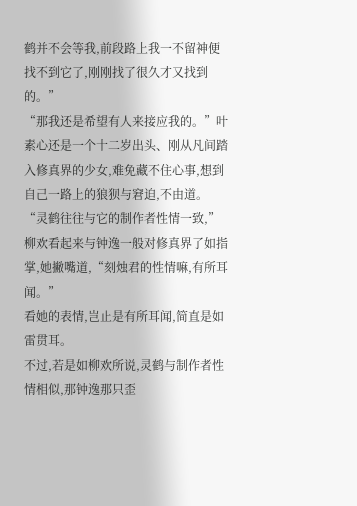鹤并不会等我,前段路上我一不留神便找不到它了,刚刚找了很久才又找到的。”
“那我还是希望有人来接应我的。”叶素心还是一个十二岁出头、刚从凡间踏入修真界的少女,难免藏不住心事,想到自己一路上的狼狈与窘迫,不由道。
“灵鹤往往与它的制作者性情一致,”柳欢看起来与钟逸一般对修真界了如指掌,她撇嘴道,“刻烛君的性情嘛,有所耳闻。”
看她的表情,岂止是有所耳闻,简直是如雷贯耳。
不过,若是如柳欢所说,灵鹤与制作者性情相似,那钟逸那只歪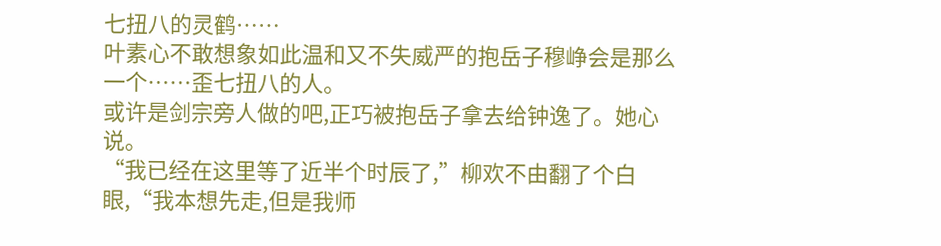七扭八的灵鹤……
叶素心不敢想象如此温和又不失威严的抱岳子穆峥会是那么一个……歪七扭八的人。
或许是剑宗旁人做的吧,正巧被抱岳子拿去给钟逸了。她心说。
“我已经在这里等了近半个时辰了,”柳欢不由翻了个白眼,“我本想先走,但是我师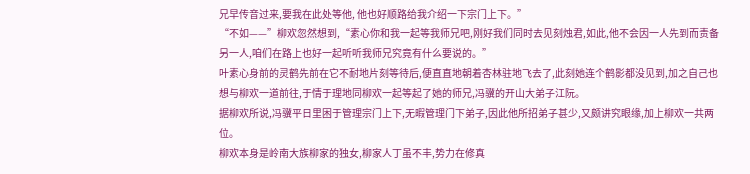兄早传音过来,要我在此处等他, 他也好顺路给我介绍一下宗门上下。”
“不如——”柳欢忽然想到,“素心你和我一起等我师兄吧,刚好我们同时去见刻烛君,如此,他不会因一人先到而责备另一人,咱们在路上也好一起听听我师兄究竟有什么要说的。”
叶素心身前的灵鹤先前在它不耐地片刻等待后,便直直地朝着杏林驻地飞去了,此刻她连个鹤影都没见到,加之自己也想与柳欢一道前往,于情于理地同柳欢一起等起了她的师兄,冯骥的开山大弟子江阮。
据柳欢所说,冯骥平日里困于管理宗门上下,无暇管理门下弟子,因此他所招弟子甚少,又颇讲究眼缘,加上柳欢一共两位。
柳欢本身是岭南大族柳家的独女,柳家人丁虽不丰,势力在修真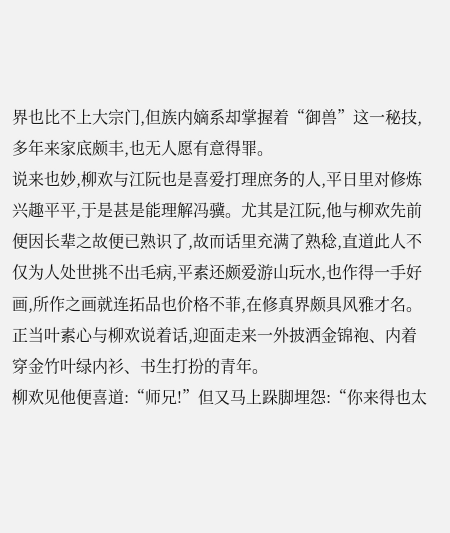界也比不上大宗门,但族内嫡系却掌握着“御兽”这一秘技,多年来家底颇丰,也无人愿有意得罪。
说来也妙,柳欢与江阮也是喜爱打理庶务的人,平日里对修炼兴趣平平,于是甚是能理解冯骥。尤其是江阮,他与柳欢先前便因长辈之故便已熟识了,故而话里充满了熟稔,直道此人不仅为人处世挑不出毛病,平素还颇爱游山玩水,也作得一手好画,所作之画就连拓品也价格不菲,在修真界颇具风雅才名。
正当叶素心与柳欢说着话,迎面走来一外披洒金锦袍、内着穿金竹叶绿内衫、书生打扮的青年。
柳欢见他便喜道:“师兄!”但又马上跺脚埋怨:“你来得也太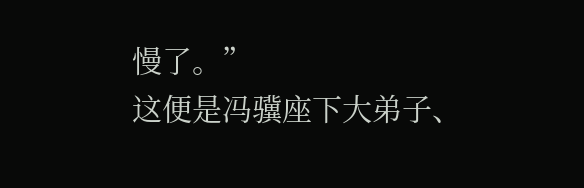慢了。”
这便是冯骥座下大弟子、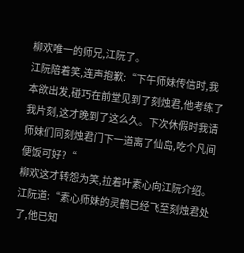柳欢唯一的师兄,江阮了。
江阮陪着笑,连声抱歉:“下午师妹传信时,我本欲出发,碰巧在前堂见到了刻烛君,他考练了我片刻,这才晚到了这么久。下次休假时我请师妹们同刻烛君门下一道离了仙岛,吃个凡间便饭可好?“
柳欢这才转怨为笑,拉着叶素心向江阮介绍。
江阮道:“素心师妹的灵鹤已经飞至刻烛君处了,他已知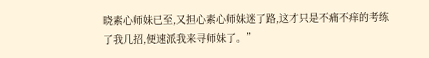晓素心师妹已至,又担心素心师妹迷了路,这才只是不痛不痒的考练了我几招,便速派我来寻师妹了。”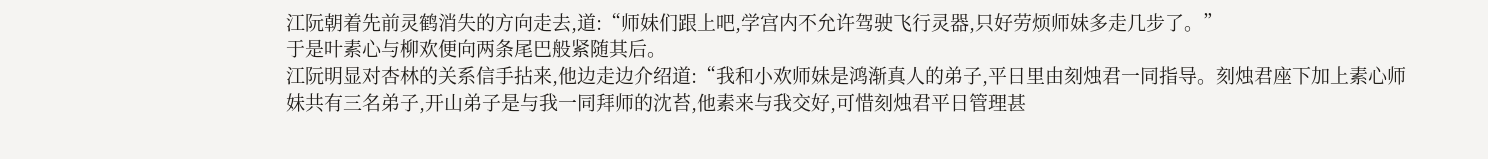江阮朝着先前灵鹤消失的方向走去,道:“师妹们跟上吧,学宫内不允许驾驶飞行灵器,只好劳烦师妹多走几步了。”
于是叶素心与柳欢便向两条尾巴般紧随其后。
江阮明显对杏林的关系信手拈来,他边走边介绍道:“我和小欢师妹是鸿渐真人的弟子,平日里由刻烛君一同指导。刻烛君座下加上素心师妹共有三名弟子,开山弟子是与我一同拜师的沈苔,他素来与我交好,可惜刻烛君平日管理甚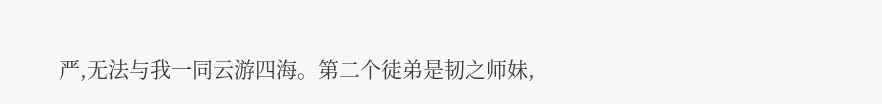严,无法与我一同云游四海。第二个徒弟是韧之师妹,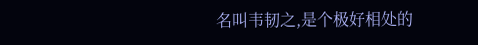名叫韦韧之,是个极好相处的